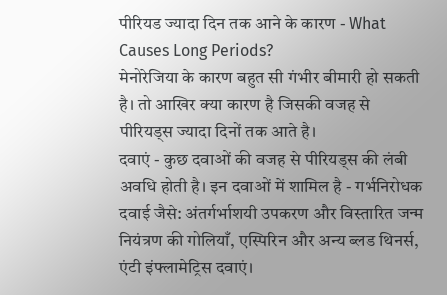पीरियड ज्यादा दिन तक आने के कारण - What Causes Long Periods?
मेनोरेजिया के कारण बहुत सी गंभीर बीमारी हो सकती है। तो आखिर क्या कारण है जिसकी वजह से पीरियड्स ज्यादा दिनों तक आते है।
दवाएं - कुछ दवाओं की वजह से पीरियड्स की लंबी अवधि होती है। इन दवाओं में शामिल है - गर्भनिरोधक दवाई जैसे: अंतर्गर्भाशयी उपकरण और विस्तारित जन्म नियंत्रण की गोलियाँ, एस्पिरिन और अन्य ब्लड थिनर्स, एंटी इंफ्लामेट्रिस दवाएं।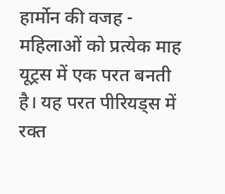हार्मोन की वजह - महिलाओं को प्रत्येक माह यूट्रस में एक परत बनती है। यह परत पीरियड्स में रक्त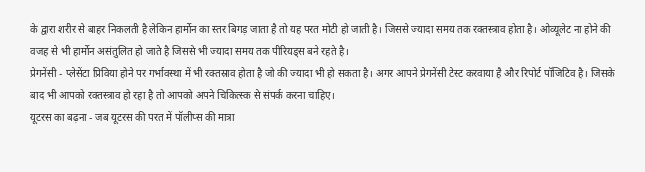के द्वारा शरीर से बाहर निकलती है लेकिन हार्मोन का स्तर बिगड़ जाता है तो यह परत मोटी हो जाती है। जिससे ज्यादा समय तक रक्तस्त्राव होता है। ओव्यूलेट ना होने की वजह से भी हार्मोन असंतुलित हो जाते है जिससे भी ज्यादा समय तक पीरियड्स बने रहते है।
प्रेगनेंसी - प्लेसेंटा प्रिविया होने पर गर्भावस्था में भी रक्तस्राव होता है जो की ज्यादा भी हो सकता है। अगर आपने प्रेगनेंसी टेस्ट करवाया है और रिपोर्ट पॉजिटिव है। जिसके बाद भी आपको रक्तस्त्राव हो रहा है तो आपको अपने चिकित्स्क से संपर्क करना चाहिए।
यूटरस का बढ़ना - जब यूटरस की परत में पॉलीप्स की मात्रा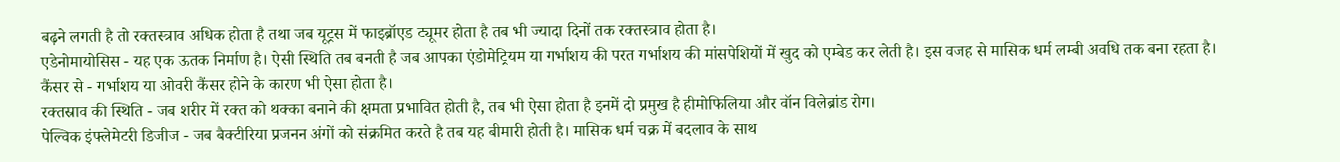बढ़ने लगती है तो रक्तस्त्राव अधिक होता है तथा जब यूट्रस में फाइब्रॉएड ट्यूमर होता है तब भी ज्यादा दिनों तक रक्तस्त्राव होता है।
एडेनोमायोसिस - यह एक ऊतक निर्माण है। ऐसी स्थिति तब बनती है जब आपका एंडोमेट्रियम या गर्भाशय की परत गर्भाशय की मांसपेशियों में खुद को एम्बेड कर लेती है। इस वजह से मासिक धर्म लम्बी अवधि तक बना रहता है।
कैंसर से - गर्भाशय या ओवरी कैंसर होने के कारण भी ऐसा होता है।
रक्तस्राव की स्थिति - जब शरीर में रक्त को थक्का बनाने की क्षमता प्रभावित होती है, तब भी ऐसा होता है इनमें दो प्रमुख है हीमोफिलिया और वॉन विलेब्रांड रोग।
पेल्विक इंफ्लेमेटरी डिजीज - जब बैक्टीरिया प्रजनन अंगों को संक्रमित करते है तब यह बीमारी होती है। मासिक धर्म चक्र में बदलाव के साथ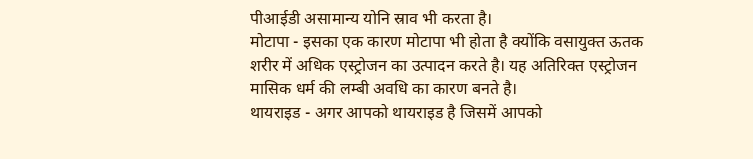पीआईडी असामान्य योनि स्राव भी करता है।
मोटापा - इसका एक कारण मोटापा भी होता है क्योंकि वसायुक्त ऊतक शरीर में अधिक एस्ट्रोजन का उत्पादन करते है। यह अतिरिक्त एस्ट्रोजन मासिक धर्म की लम्बी अवधि का कारण बनते है।
थायराइड - अगर आपको थायराइड है जिसमें आपको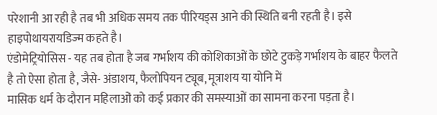परेशानी आ रही है तब भी अधिक समय तक पीरियड्स आने की स्थिति बनी रहती है। इसे हाइपोथायरायडिज्म कहते है।
एंडोमेट्रियोसिस - यह तब होता है जब गर्भाशय की कोशिकाओं के छोटे टुकड़े गर्भाशय के बाहर फैलते है तो ऐसा होता है, जैसे- अंडाशय, फैलोपियन ट्यूब, मूत्राशय या योनि में
मासिक धर्म के दौरान महिलाओं को कई प्रकार की समस्याओं का सामना करना पड़ता है।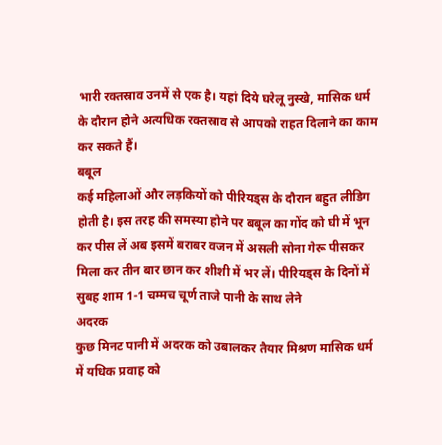भारी रक्तस्राव उनमें से एक है। यहां दिये घरेलू नुस्खे, मासिक धर्म के दौरान होने अत्यधिक रक्तस्राव से आपको राहत दिलाने का काम कर सकते हैं।
बबूल
कई महिलाओं और लड़कियों को पीरियड्स के दौरान बहुत लीडिग होती है। इस तरह की समस्या होने पर बबूल का गोंद को घी में भून कर पीस लें अब इसमें बराबर वजन में असली सोना गेरू पीसकर मिला कर तीन बार छान कर शीशी में भर लें। पीरियड्स के दिनों में सुबह शाम 1-1 चम्मच चूर्ण ताजे पानी के साथ लेने
अदरक
कुछ मिनट पानी में अदरक को उबालकर तैयार मिश्रण मासिक धर्म में यधिक प्रवाह को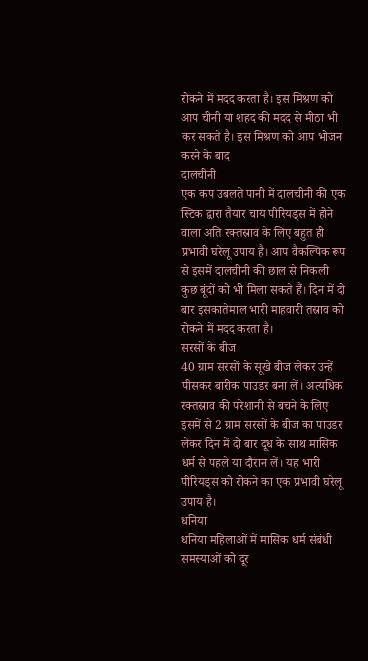रोकने में मदद करता है। इस मिश्रण को आप चीनी या शहद की मदद से मीठा भी कर सकते है। इस मिश्रण को आप भोजन करने के बाद
दालचीनी
एक कप उबलते पानी में दालचीनी की एक स्टिक द्वारा तैयार चाय पीरियड्स में होने वाला अति रक्तस्राव के लिए बहुत ही प्रभावी घरेलू उपाय है। आप वैकल्पिक रूप से इसमें दालचीनी की छाल से निकली कुछ बूंदों को भी मिला सकते हैं। दिन में दो बार इसकातेमाल भारी माहवारी तस्राव को रोकने में मदद करता है।
सरसों के बीज
40 ग्राम सरसों के सूखे बीज लेकर उन्हें पीसकर बारीक पाउडर बना लें। अत्यधिक रक्तस्राव की परेशानी से बचने के लिए इसमें से 2 ग्राम सरसों के बीज का पाउडर लेकर दिन में दो बार दूध के साथ मासिक धर्म से पहले या दौरान लें। यह भारी पीरियड्स को रोकने का एक प्रभावी घरेलू उपाय है।
धनिया
धनिया महिलाओं में मासिक धर्म संबंधी समस्याओं को दूर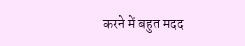करने में बहुत मदद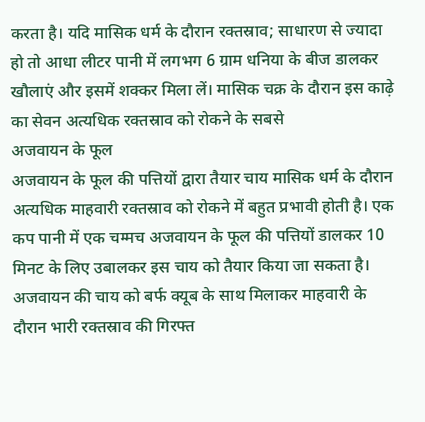करता है। यदि मासिक धर्म के दौरान रक्तस्राव; साधारण से ज्यादा हो तो आधा लीटर पानी में लगभग 6 ग्राम धनिया के बीज डालकर खौलाएं और इसमें शक्कर मिला लें। मासिक चक्र के दौरान इस काढ़े का सेवन अत्यधिक रक्तस्राव को रोकने के सबसे
अजवायन के फूल
अजवायन के फूल की पत्तियों द्वारा तैयार चाय मासिक धर्म के दौरान अत्यधिक माहवारी रक्तस्राव को रोकने में बहुत प्रभावी होती है। एक कप पानी में एक चम्मच अजवायन के फूल की पत्तियों डालकर 10 मिनट के लिए उबालकर इस चाय को तैयार किया जा सकता है। अजवायन की चाय को बर्फ क्यूब के साथ मिलाकर माहवारी के दौरान भारी रक्तस्राव की गिरफ्त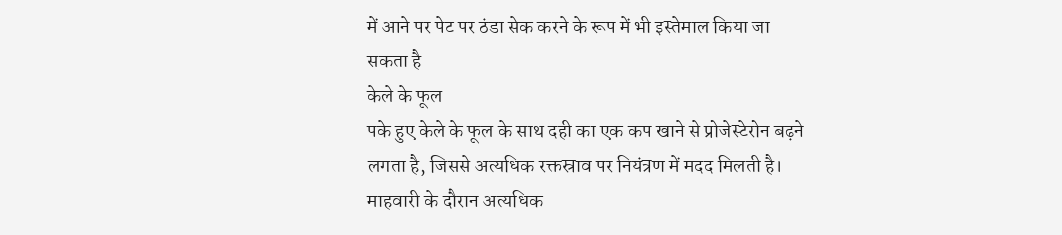में आने पर पेट पर ठंडा सेक करने के रूप में भी इस्तेमाल किया जा सकता है
केले के फूल
पके हुए केले के फूल के साथ दही का एक कप खाने से प्रोजेस्टेरोन बढ़ने लगता है, जिससे अत्यधिक रक्तस्राव पर नियंत्रण में मदद मिलती है। माहवारी के दौरान अत्यधिक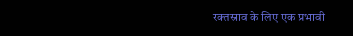रक्तस्राव के लिए एक प्रभावी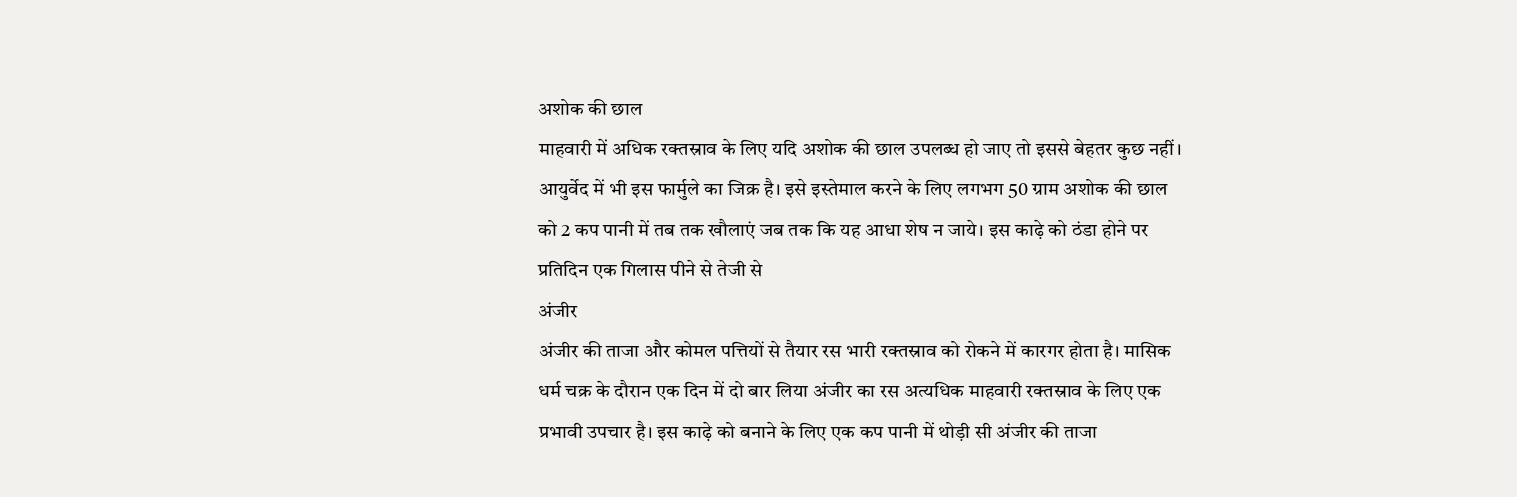अशोक की छाल
माहवारी में अधिक रक्तस्राव के लिए यदि अशोक की छाल उपलब्ध हो जाए तो इससे बेहतर कुछ नहीं। आयुर्वेद में भी इस फार्मुले का जिक्र है। इसे इस्तेमाल करने के लिए लगभग 50 ग्राम अशोक की छाल को 2 कप पानी में तब तक खौलाएं जब तक कि यह आधा शेष न जाये। इस काढ़े को ठंडा होने पर प्रतिदिन एक गिलास पीने से तेजी से
अंजीर
अंजीर की ताजा और कोमल पत्तियों से तैयार रस भारी रक्तस्राव को रोकने में कारगर होता है। मासिक धर्म चक्र के दौरान एक दिन में दो बार लिया अंजीर का रस अत्यधिक माहवारी रक्तस्राव के लिए एक प्रभावी उपचार है। इस काढ़े को बनाने के लिए एक कप पानी में थोड़ी सी अंजीर की ताजा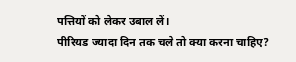पत्तियों को लेकर उबाल लें।
पीरियड ज्यादा दिन तक चले तो क्या करना चाहिए?